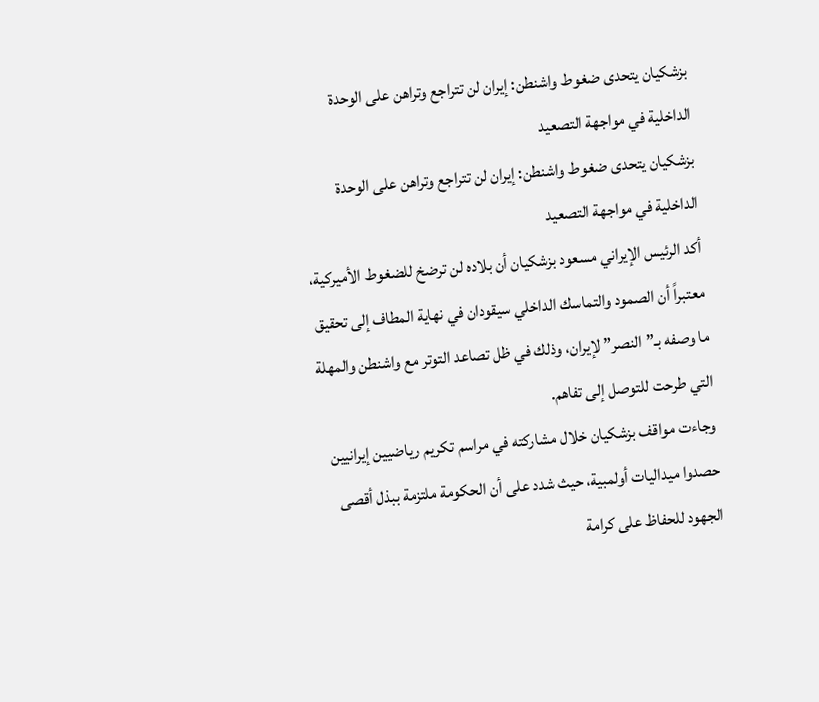بزشكيان يتحدى ضغوط واشنطن: إيران لن تتراجع وتراهن على الوحدة الداخلية في مواجهة التصعيد
بزشكيان يتحدى ضغوط واشنطن: إيران لن تتراجع وتراهن على الوحدة الداخلية في مواجهة التصعيد
أكد الرئيس الإيراني مسعود بزشكيان أن بلاده لن ترضخ للضغوط الأميركية، معتبراً أن الصمود والتماسك الداخلي سيقودان في نهاية المطاف إلى تحقيق ما وصفه بـ”النصر” لإيران، وذلك في ظل تصاعد التوتر مع واشنطن والمهلة التي طرحت للتوصل إلى تفاهم.
وجاءت مواقف بزشكيان خلال مشاركته في مراسم تكريم رياضيين إيرانيين حصدوا ميداليات أولمبية، حيث شدد على أن الحكومة ملتزمة ببذل أقصى الجهود للحفاظ على كرامة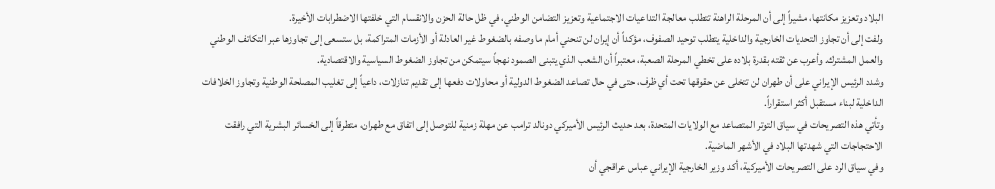البلاد وتعزيز مكانتها، مشيراً إلى أن المرحلة الراهنة تتطلب معالجة التداعيات الاجتماعية وتعزيز التضامن الوطني، في ظل حالة الحزن والانقسام التي خلفتها الاضطرابات الأخيرة.
ولفت إلى أن تجاوز التحديات الخارجية والداخلية يتطلب توحيد الصفوف، مؤكداً أن إيران لن تنحني أمام ما وصفه بالضغوط غير العادلة أو الأزمات المتراكمة، بل ستسعى إلى تجاوزها عبر التكاتف الوطني والعمل المشترك. وأعرب عن ثقته بقدرة بلاده على تخطي المرحلة الصعبة، معتبراً أن الشعب الذي يتبنى الصمود نهجاً سيتمكن من تجاوز الضغوط السياسية والاقتصادية.
وشدد الرئيس الإيراني على أن طهران لن تتخلى عن حقوقها تحت أي ظرف، حتى في حال تصاعد الضغوط الدولية أو محاولات دفعها إلى تقديم تنازلات، داعياً إلى تغليب المصلحة الوطنية وتجاوز الخلافات الداخلية لبناء مستقبل أكثر استقراراً.
وتأتي هذه التصريحات في سياق التوتر المتصاعد مع الولايات المتحدة، بعد حديث الرئيس الأميركي دونالد ترامب عن مهلة زمنية للتوصل إلى اتفاق مع طهران، متطرقاً إلى الخسائر البشرية التي رافقت الاحتجاجات التي شهدتها البلاد في الأشهر الماضية.
وفي سياق الرد على التصريحات الأميركية، أكد وزير الخارجية الإيراني عباس عراقجي أن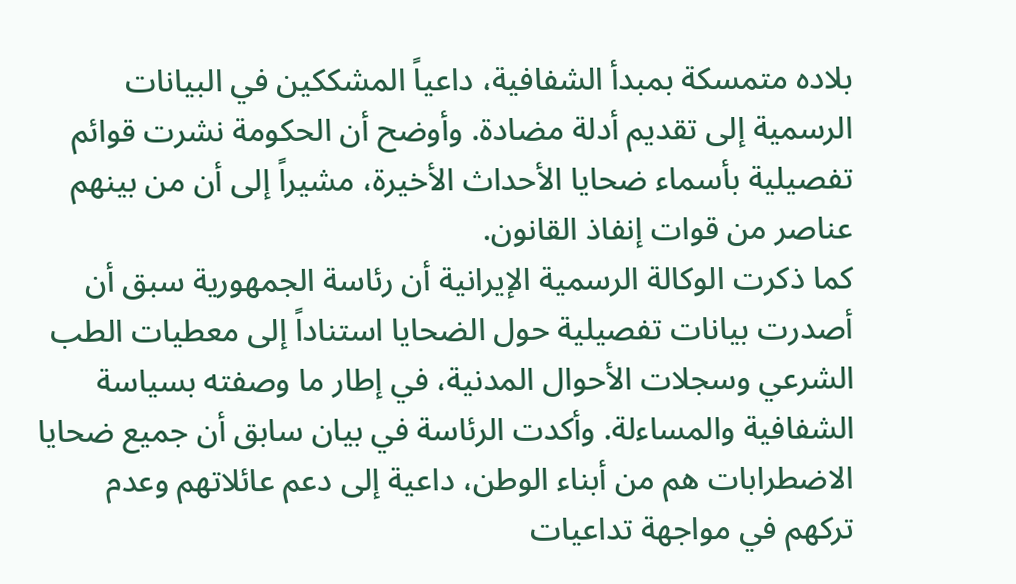بلاده متمسكة بمبدأ الشفافية، داعياً المشككين في البيانات الرسمية إلى تقديم أدلة مضادة. وأوضح أن الحكومة نشرت قوائم تفصيلية بأسماء ضحايا الأحداث الأخيرة، مشيراً إلى أن من بينهم عناصر من قوات إنفاذ القانون.
كما ذكرت الوكالة الرسمية الإيرانية أن رئاسة الجمهورية سبق أن أصدرت بيانات تفصيلية حول الضحايا استناداً إلى معطيات الطب الشرعي وسجلات الأحوال المدنية، في إطار ما وصفته بسياسة الشفافية والمساءلة. وأكدت الرئاسة في بيان سابق أن جميع ضحايا الاضطرابات هم من أبناء الوطن، داعية إلى دعم عائلاتهم وعدم تركهم في مواجهة تداعيات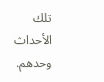تلك الأحداث وحدهم.